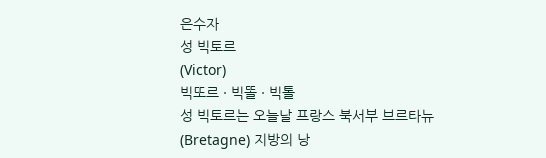은수자
성 빅토르
(Victor)
빅또르 · 빅똘 · 빅톨
성 빅토르는 오늘날 프랑스 북서부 브르타뉴(Bretagne) 지방의 낭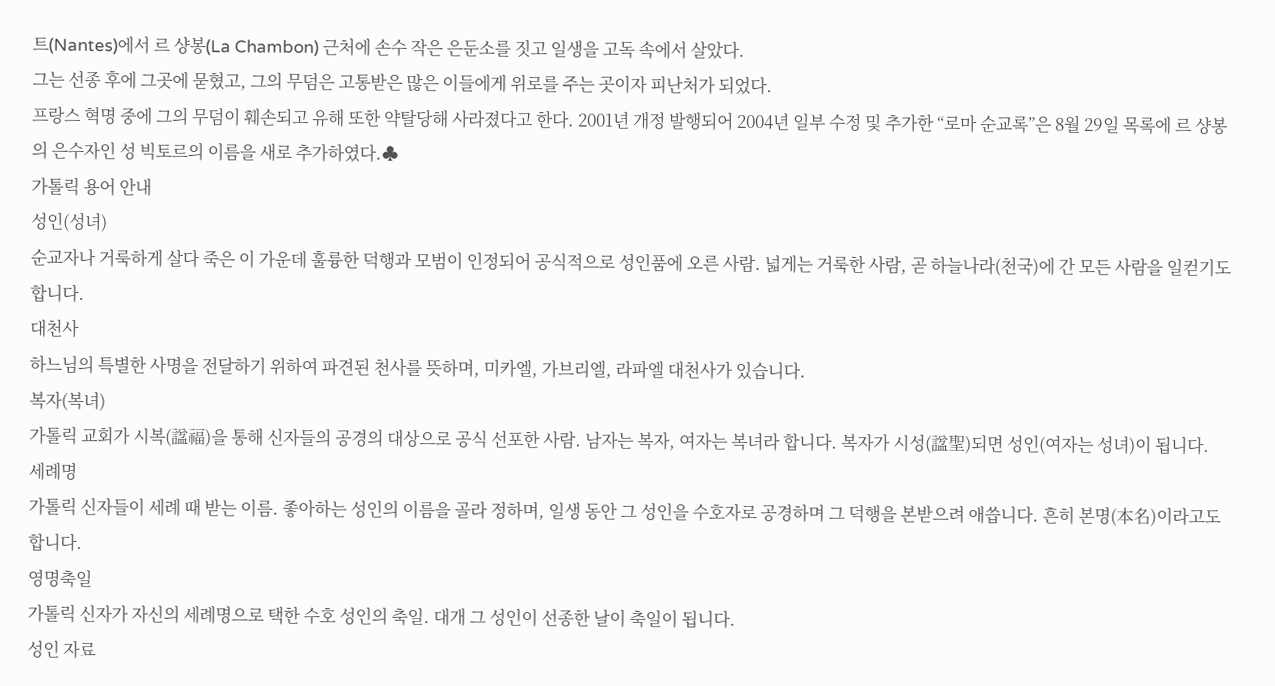트(Nantes)에서 르 샹봉(La Chambon) 근처에 손수 작은 은둔소를 짓고 일생을 고독 속에서 살았다.
그는 선종 후에 그곳에 묻혔고, 그의 무덤은 고통받은 많은 이들에게 위로를 주는 곳이자 피난처가 되었다.
프랑스 혁명 중에 그의 무덤이 훼손되고 유해 또한 약탈당해 사라졌다고 한다. 2001년 개정 발행되어 2004년 일부 수정 및 추가한 “로마 순교록”은 8월 29일 목록에 르 샹봉의 은수자인 성 빅토르의 이름을 새로 추가하였다.♣
가톨릭 용어 안내
성인(성녀)
순교자나 거룩하게 살다 죽은 이 가운데 훌륭한 덕행과 모범이 인정되어 공식적으로 성인품에 오른 사람. 넓게는 거룩한 사람, 곧 하늘나라(천국)에 간 모든 사람을 일컫기도 합니다.
대천사
하느님의 특별한 사명을 전달하기 위하여 파견된 천사를 뜻하며, 미카엘, 가브리엘, 라파엘 대천사가 있습니다.
복자(복녀)
가톨릭 교회가 시복(諡福)을 통해 신자들의 공경의 대상으로 공식 선포한 사람. 남자는 복자, 여자는 복녀라 합니다. 복자가 시성(諡聖)되면 성인(여자는 성녀)이 됩니다.
세례명
가톨릭 신자들이 세례 때 받는 이름. 좋아하는 성인의 이름을 골라 정하며, 일생 동안 그 성인을 수호자로 공경하며 그 덕행을 본받으려 애씁니다. 흔히 본명(本名)이라고도 합니다.
영명축일
가톨릭 신자가 자신의 세례명으로 택한 수호 성인의 축일. 대개 그 성인이 선종한 날이 축일이 됩니다.
성인 자료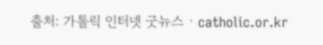출처: 가톨릭 인터넷 굿뉴스 · catholic.or.kr